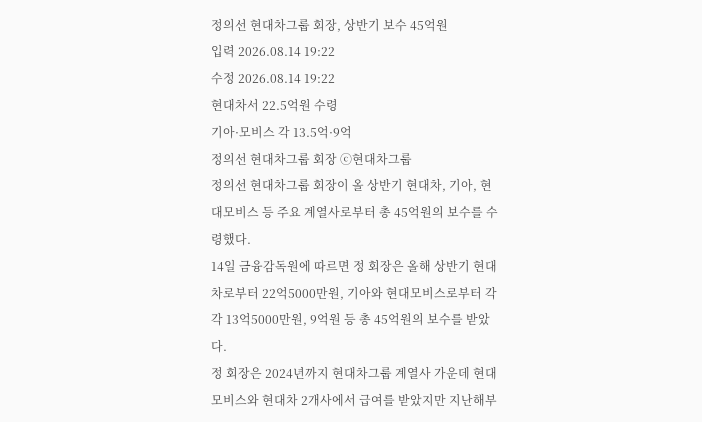정의선 현대차그룹 회장, 상반기 보수 45억원
입력 2026.08.14 19:22
수정 2026.08.14 19:22
현대차서 22.5억원 수령
기아·모비스 각 13.5억·9억
정의선 현대차그룹 회장 ⓒ현대차그룹
정의선 현대차그룹 회장이 올 상반기 현대차, 기아, 현대모비스 등 주요 계열사로부터 총 45억원의 보수를 수령했다.
14일 금융감독원에 따르면 정 회장은 올해 상반기 현대차로부터 22억5000만원, 기아와 현대모비스로부터 각각 13억5000만원, 9억원 등 총 45억원의 보수를 받았다.
정 회장은 2024년까지 현대차그룹 계열사 가운데 현대모비스와 현대차 2개사에서 급여를 받았지만 지난해부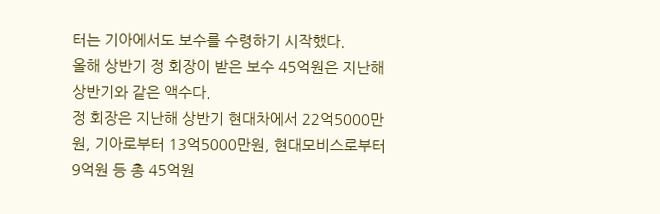터는 기아에서도 보수를 수령하기 시작했다.
올해 상반기 정 회장이 받은 보수 45억원은 지난해 상반기와 같은 액수다.
정 회장은 지난해 상반기 현대차에서 22억5000만원, 기아로부터 13억5000만원, 현대모비스로부터 9억원 등 총 45억원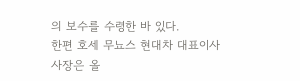의 보수를 수령한 바 있다.
한편 호세 무뇨스 현대차 대표이사 사장은 올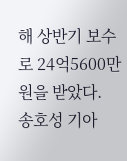해 상반기 보수로 24억5600만원을 받았다.
송호성 기아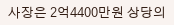사장은 2억4400만원 상당의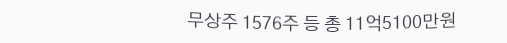무상주 1576주 등 총 11억5100만원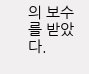의 보수를 받았다.